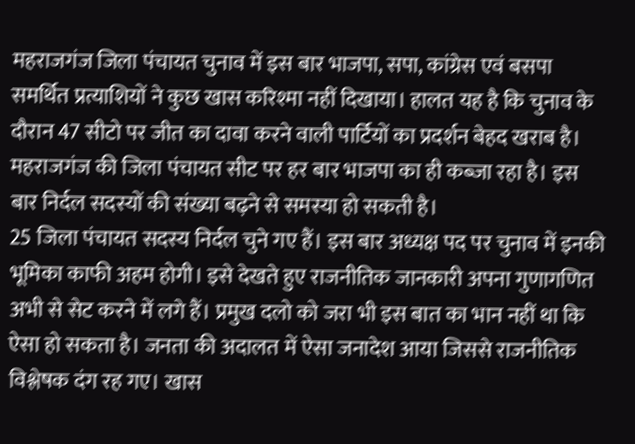महराजगंज जिला पंचायत चुनाव में इस बार भाजपा, सपा, कांग्रेस एवं बसपा समर्थित प्रत्याशियों ने कुछ खास करिश्मा नहीं दिखाया। हालत यह है कि चुनाव के दौरान 47 सीटो पर जीत का दावा करने वाली पार्टियों का प्रदर्शन बेहद खराब है। महराजगंज की जिला पंचायत सीट पर हर बार भाजपा का ही कब्जा रहा है। इस बार निर्दल सदस्यों की संख्या बढ़ने से समस्या हो सकती है।
25 जिला पंचायत सदस्य निर्दल चुने गए हैं। इस बार अध्यक्ष पद पर चुनाव में इनकी भूमिका काफी अहम होगी। इसे देखते हुए राजनीतिक जानकारी अपना गुणागणित अभी से सेट करने में लगे हैं। प्रमुख दलो को जरा भी इस बात का भान नहीं था कि ऐसा हो सकता है। जनता की अदालत में ऐसा जनादेश आया जिससे राजनीतिक विश्लेषक दंग रह गए। खास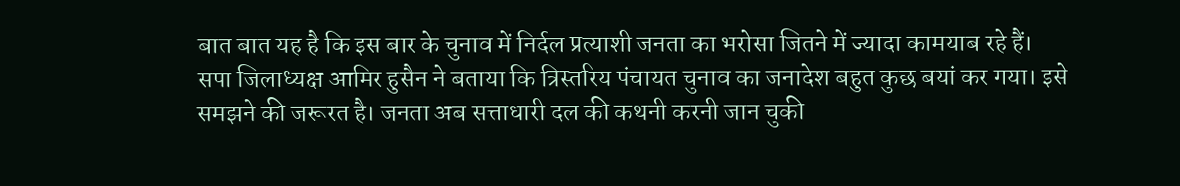बात बात यह है कि इस बार के चुनाव में निर्दल प्रत्याशी जनता का भरोसा जितने में ज्यादा कामयाब रहे हैं।
सपा जिलाध्यक्ष आमिर हुसैन ने बताया कि त्रिस्तरिय पंचायत चुनाव का जनादेश बहुत कुछ बयां कर गया। इसे समझने की जरूरत है। जनता अब सत्ताधारी दल की कथनी करनी जान चुकी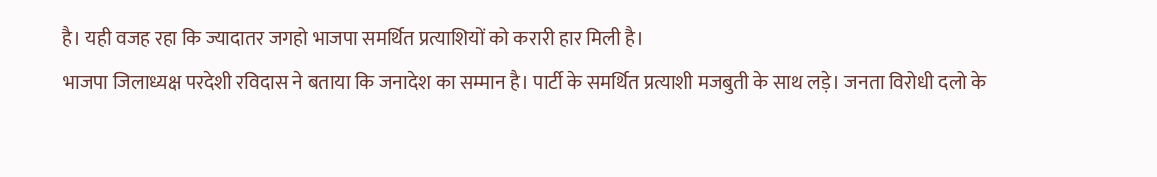है। यही वजह रहा कि ज्यादातर जगहो भाजपा समर्थित प्रत्याशियों को करारी हार मिली है।
भाजपा जिलाध्यक्ष परदेशी रविदास ने बताया कि जनादेश का सम्मान है। पार्टी के समर्थित प्रत्याशी मजबुती के साथ लड़े। जनता विरोधी दलो के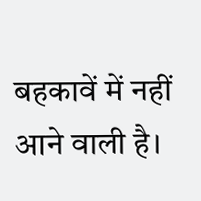बहकावें में नहीं आने वाली है।